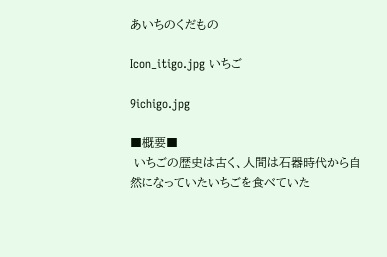あいちのくだもの

Icon_itigo.jpg いちご

9ichigo.jpg

■概要■
 いちごの歴史は古く、人間は石器時代から自然になっていたいちごを食べていた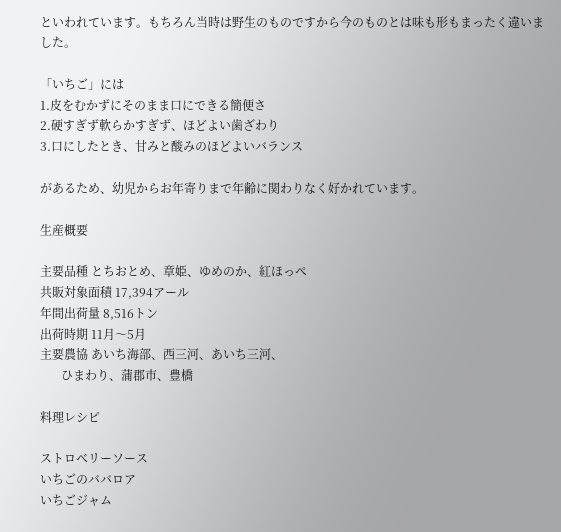といわれています。もちろん当時は野生のものですから今のものとは味も形もまったく違いました。

「いちご」には
1.皮をむかずにそのまま口にできる簡便さ
2.硬すぎず軟らかすぎず、ほどよい歯ざわり
3.口にしたとき、甘みと酸みのほどよいバランス

があるため、幼児からお年寄りまで年齢に関わりなく好かれています。

生産概要

主要品種 とちおとめ、章姫、ゆめのか、紅ほっぺ
共販対象面積 17,394アール
年間出荷量 8,516トン
出荷時期 11月〜5月
主要農協 あいち海部、西三河、あいち三河、
       ひまわり、蒲郡市、豊橋

料理レシピ

ストロベリーソース
いちごのババロア
いちごジャム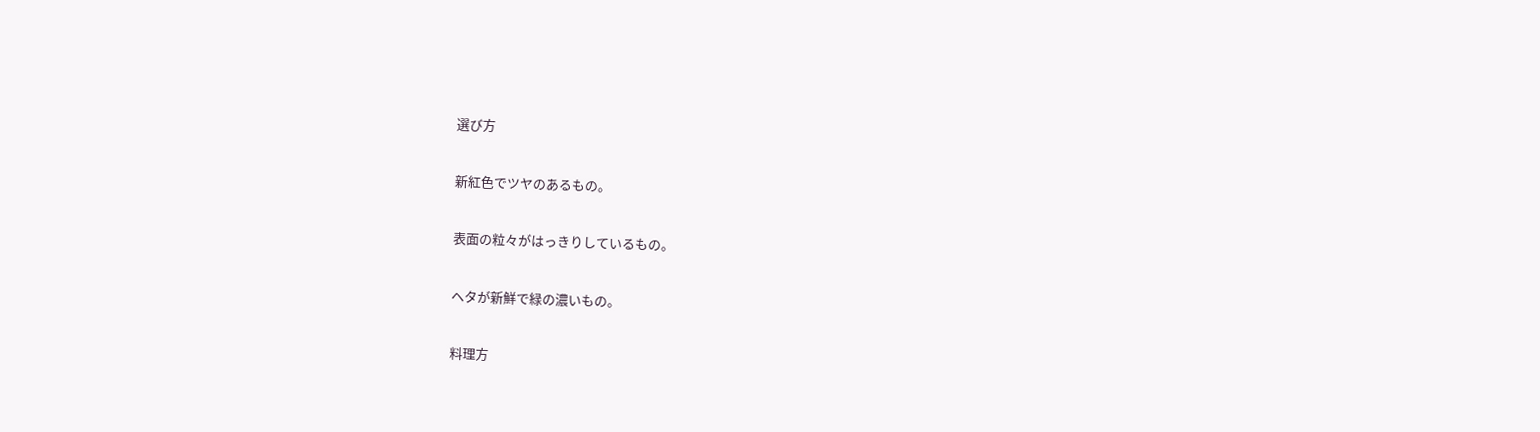選び方

新紅色でツヤのあるもの。

表面の粒々がはっきりしているもの。

ヘタが新鮮で緑の濃いもの。

料理方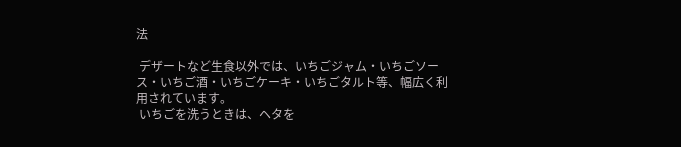法

 デザートなど生食以外では、いちごジャム・いちごソース・いちご酒・いちごケーキ・いちごタルト等、幅広く利用されています。
 いちごを洗うときは、ヘタを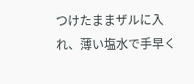つけたままザルに入れ、薄い塩水で手早く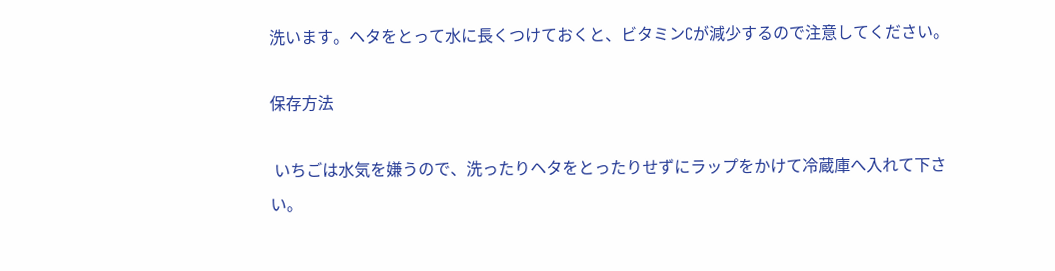洗います。ヘタをとって水に長くつけておくと、ビタミンCが減少するので注意してください。

保存方法

 いちごは水気を嫌うので、洗ったりヘタをとったりせずにラップをかけて冷蔵庫へ入れて下さい。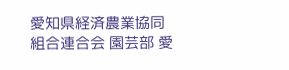愛知県経済農業協同組合連合会 園芸部 愛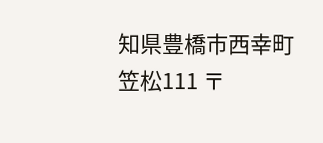知県豊橋市西幸町笠松111 〒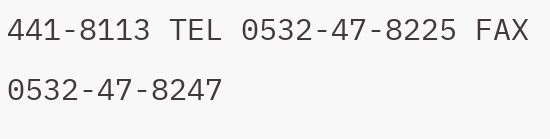441-8113 TEL 0532-47-8225 FAX 0532-47-8247